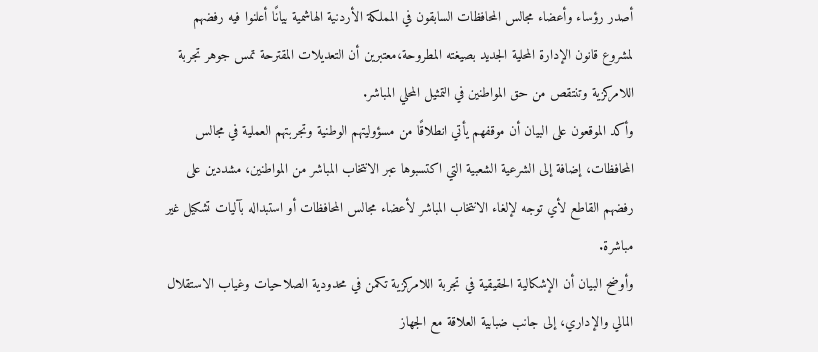أصدر رؤساء وأعضاء مجالس المحافظات السابقون في المملكة الأردنية الهاشمية بيانًا أعلنوا فيه رفضهم لمشروع قانون الإدارة المحلية الجديد بصيغته المطروحة،معتبرين أن التعديلات المقترحة تمس جوهر تجربة اللامركزية وتنتقص من حق المواطنين في التمثيل المحلي المباشر.
وأكد الموقعون على البيان أن موقفهم يأتي انطلاقًا من مسؤوليتهم الوطنية وتجربتهم العملية في مجالس المحافظات، إضافة إلى الشرعية الشعبية التي اكتسبوها عبر الانتخاب المباشر من المواطنين، مشددين على رفضهم القاطع لأي توجه لإلغاء الانتخاب المباشر لأعضاء مجالس المحافظات أو استبداله بآليات تشكيل غير مباشرة.
وأوضح البيان أن الإشكالية الحقيقية في تجربة اللامركزية تكمن في محدودية الصلاحيات وغياب الاستقلال المالي والإداري، إلى جانب ضبابية العلاقة مع الجهاز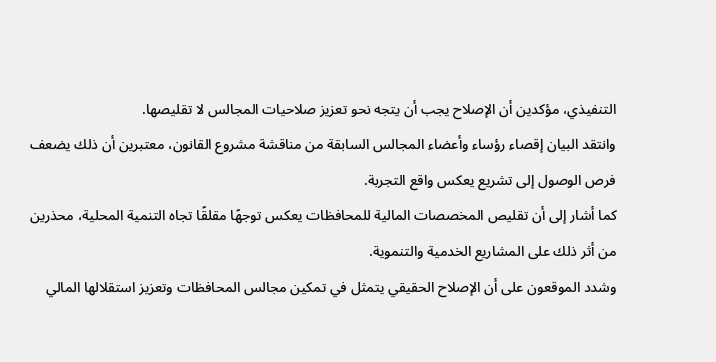التنفيذي، مؤكدين أن الإصلاح يجب أن يتجه نحو تعزيز صلاحيات المجالس لا تقليصها.
وانتقد البيان إقصاء رؤساء وأعضاء المجالس السابقة من مناقشة مشروع القانون، معتبرين أن ذلك يضعف فرص الوصول إلى تشريع يعكس واقع التجربة.
كما أشار إلى أن تقليص المخصصات المالية للمحافظات يعكس توجهًا مقلقًا تجاه التنمية المحلية، محذرين من أثر ذلك على المشاريع الخدمية والتنموية.
وشدد الموقعون على أن الإصلاح الحقيقي يتمثل في تمكين مجالس المحافظات وتعزيز استقلالها المالي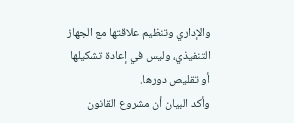والإداري وتنظيم علاقتها مع الجهاز التنفيذي، وليس في إعادة تشكيلها أو تقليص دورها.
وأكد البيان أن مشروع القانون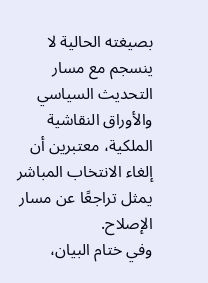بصيغته الحالية لا ينسجم مع مسار التحديث السياسي والأوراق النقاشية الملكية، معتبرين أن إلغاء الانتخاب المباشر يمثل تراجعًا عن مسار الإصلاح.
وفي ختام البيان،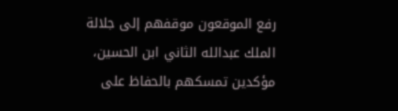رفع الموقعون موقفهم إلى جلالة الملك عبدالله الثاني ابن الحسين، مؤكدين تمسكهم بالحفاظ على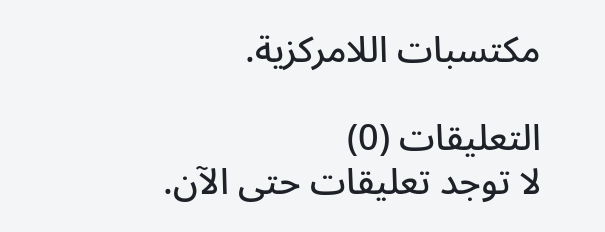مكتسبات اللامركزية.

التعليقات (0)
لا توجد تعليقات حتى الآن.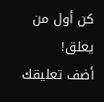كن أول من يعلق!
أضف تعليقك